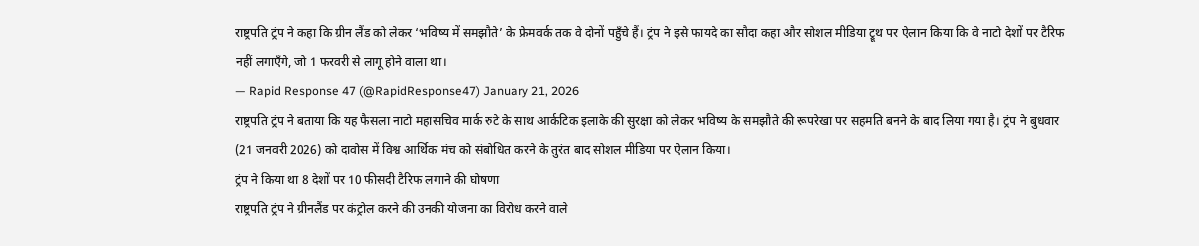राष्ट्रपति ट्रंप ने कहा कि ग्रीन लैंड को लेकर ‘भविष्य में समझौते’ के फ्रेमवर्क तक वे दोनों पहुँचे हैं। ट्रंप ने इसे फायदे का सौदा कहा और सोशल मीडिया ट्रूथ पर ऐलान किया कि वे नाटो देशों पर टैरिफ नहीं लगाएँगे, जो 1 फरवरी से लागू होने वाला था।
— Rapid Response 47 (@RapidResponse47) January 21, 2026
राष्ट्रपति ट्रंप ने बताया कि यह फैसला नाटो महासचिव मार्क रुटे के साथ आर्कटिक इलाके की सुरक्षा को लेकर भविष्य के समझौते की रूपरेखा पर सहमति बनने के बाद लिया गया है। ट्रंप ने बुधवार (21 जनवरी 2026) को दावोस में विश्व आर्थिक मंच को संबोधित करने के तुरंत बाद सोशल मीडिया पर ऐलान किया।
ट्रंप ने किया था 8 देशों पर 10 फीसदी टैरिफ लगाने की घोषणा
राष्ट्रपति ट्रंप ने ग्रीनलैंड पर कंट्रोल करने की उनकी योजना का विरोध करने वाले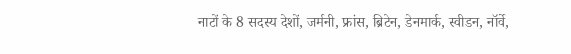नाटों के 8 सदस्य देशों, जर्मनी, फ्रांस, ब्रिटेन, डेनमार्क, स्वीडन, नॉर्वे,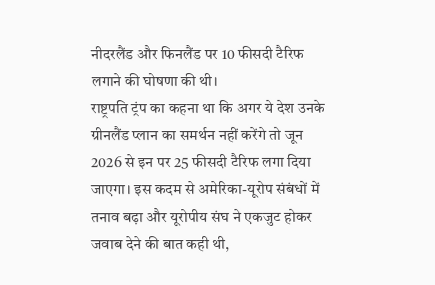नीदरलैंड और फिनलैंड पर 10 फीसदी टैरिफ लगाने की घोषणा की थी।
राष्ट्रपति ट्रंप का कहना था कि अगर ये देश उनके ग्रीनलैंड प्लान का समर्थन नहीं करेंगे तो जून 2026 से इन पर 25 फीसदी टैरिफ लगा दिया जाएगा। इस कदम से अमेरिका-यूरोप संबंधों में तनाव बढ़ा और यूरोपीय संघ ने एकजुट होकर जवाब देने की बात कही थी,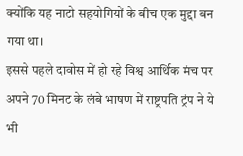क्योंकि यह नाटो सहयोगियों के बीच एक मुद्दा बन गया था।
इससे पहले दावोस में हो रहे विश्व आर्थिक मंच पर अपने 70 मिनट के लंबे भाषण में राष्ट्रपति ट्रंप ने ये भी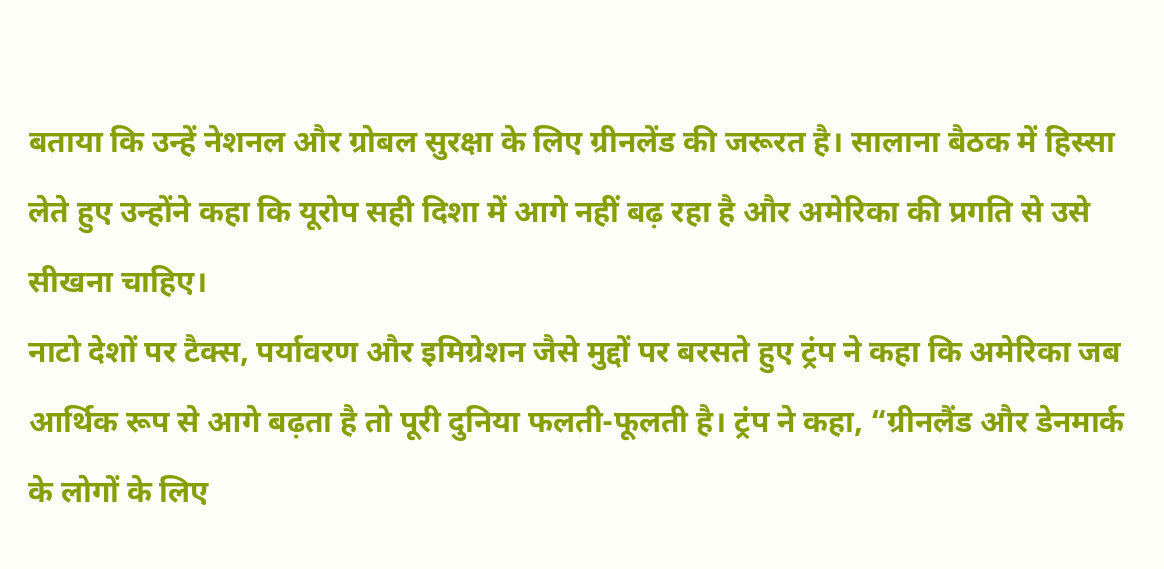बताया कि उन्हें नेशनल और ग्रोबल सुरक्षा के लिए ग्रीनलेंड की जरूरत है। सालाना बैठक में हिस्सा लेते हुए उन्होंने कहा कि यूरोप सही दिशा में आगे नहीं बढ़ रहा है और अमेरिका की प्रगति से उसे सीखना चाहिए।
नाटो देशों पर टैक्स, पर्यावरण और इमिग्रेशन जैसे मुद्दों पर बरसते हुए ट्रंप ने कहा कि अमेरिका जब आर्थिक रूप से आगे बढ़ता है तो पूरी दुनिया फलती-फूलती है। ट्रंप ने कहा, “ग्रीनलैंड और डेनमार्क के लोगों के लिए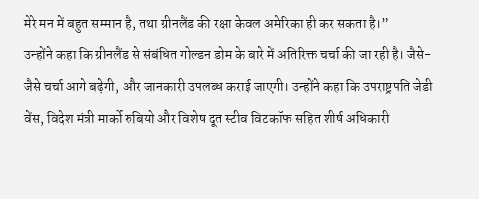मेरे मन में बहुत सम्मान है, तथा ग्रीनलैंड की रक्षा केवल अमेरिका ही कर सकता है।”
उन्होंने कहा कि ग्रीनलैंड से संबंधित गोल्डन डोम के बारे में अतिरिक्त चर्चा की जा रही है। जैसे-जैसे चर्चा आगे बढ़ेगी, और जानकारी उपलब्ध कराई जाएगी। उन्होंने कहा कि उपराष्ट्रपति जेडी वेंस, विदेश मंत्री मार्को रुबियो और विशेष दूत स्टीव विटकॉफ सहित शीर्ष अधिकारी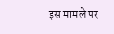इस मामले पर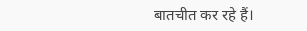बातचीत कर रहे हैं।